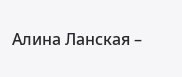Алина Ланская –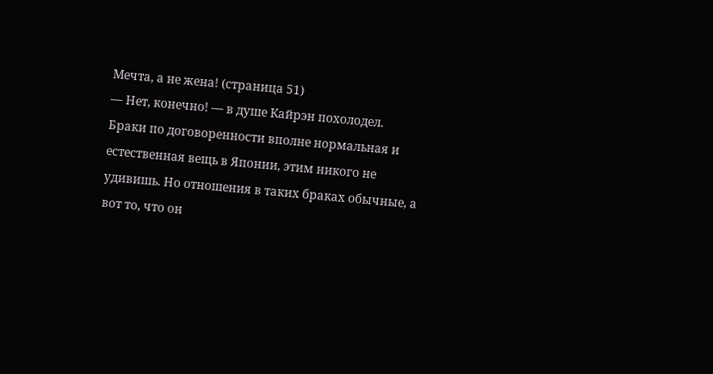Мечта, а не жена! (страница 51)
— Нет, конечно! — в душе Кайрэн похолодел.
Браки по договоренности вполне нормальная и естественная вещь в Японии, этим никого не удивишь. Но отношения в таких браках обычные, а вот то, что он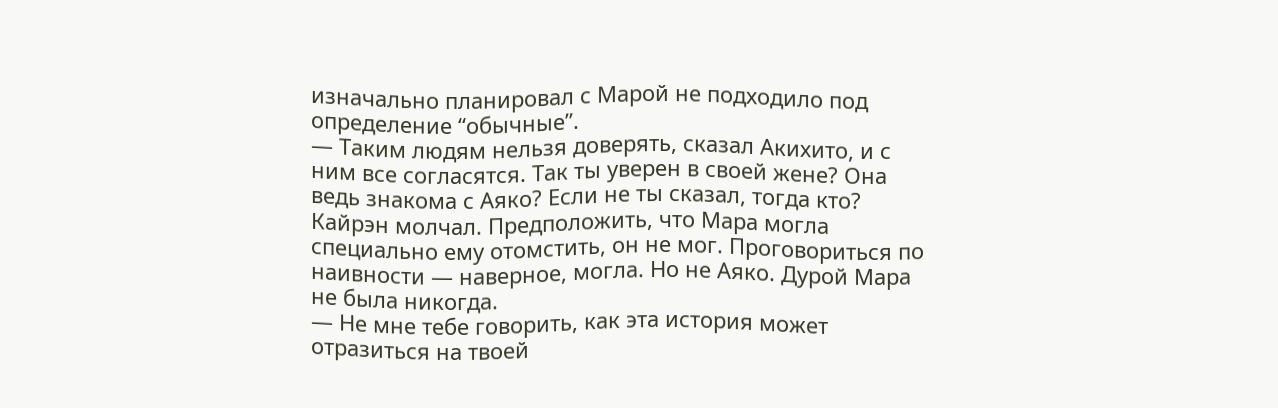изначально планировал с Марой не подходило под определение “обычные”.
— Таким людям нельзя доверять, сказал Акихито, и с ним все согласятся. Так ты уверен в своей жене? Она ведь знакома с Аяко? Если не ты сказал, тогда кто?
Кайрэн молчал. Предположить, что Мара могла специально ему отомстить, он не мог. Проговориться по наивности — наверное, могла. Но не Аяко. Дурой Мара не была никогда.
— Не мне тебе говорить, как эта история может отразиться на твоей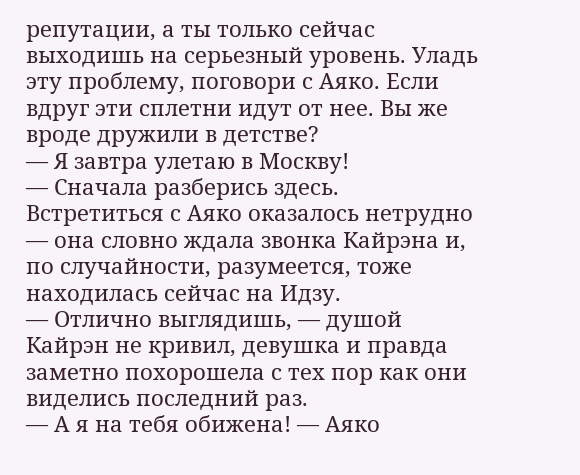репутации, а ты только сейчас выходишь на серьезный уровень. Уладь эту проблему, поговори с Аяко. Если вдруг эти сплетни идут от нее. Вы же вроде дружили в детстве?
— Я завтра улетаю в Москву!
— Сначала разберись здесь.
Встретиться с Аяко оказалось нетрудно — она словно ждала звонка Кайрэна и, по случайности, разумеется, тоже находилась сейчас на Идзу.
— Отлично выглядишь, — душой Кайрэн не кривил, девушка и правда заметно похорошела с тех пор как они виделись последний раз.
— А я на тебя обижена! — Аяко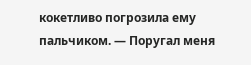кокетливо погрозила ему пальчиком. — Поругал меня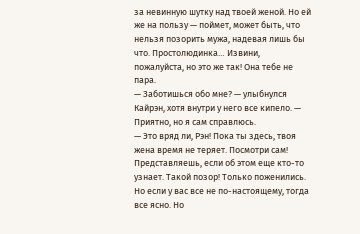за невинную шутку над твоей женой. Но ей же на пользу — поймет, может быть, что нельзя позорить мужа, надевая лишь бы что. Простолюдинка… Извини, пожалуйста, но это же так! Она тебе не пара.
— Заботишься обо мне? — улыбнулся Кайрэн, хотя внутри у него все кипело. — Приятно, но я сам справлюсь.
— Это вряд ли, Рэн! Пока ты здесь, твоя жена время не теряет. Посмотри сам! Представляешь, если об этом еще кто-то узнает. Такой позор! Только поженились. Но если у вас все не по-настоящему, тогда все ясно. Но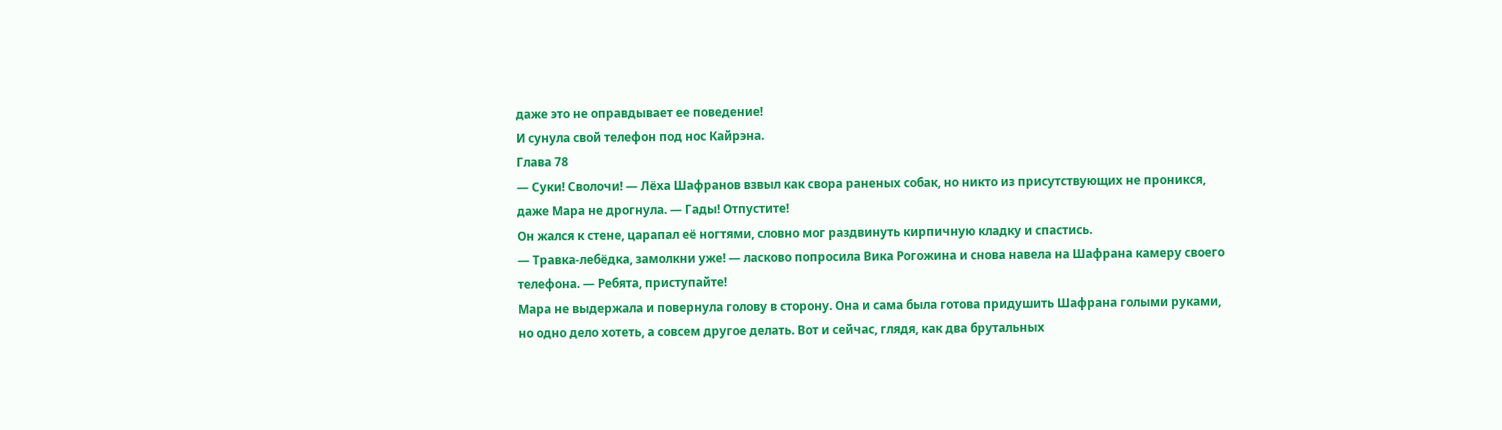даже это не оправдывает ее поведение!
И сунула свой телефон под нос Кайрэна.
Глава 78
— Суки! Сволочи! — Лёха Шафранов взвыл как свора раненых собак, но никто из присутствующих не проникся, даже Мара не дрогнула. — Гады! Отпустите!
Он жался к стене, царапал её ногтями, словно мог раздвинуть кирпичную кладку и спастись.
— Травка-лебёдка, замолкни уже! — ласково попросила Вика Рогожина и снова навела на Шафрана камеру своего телефона. — Ребята, приступайте!
Мара не выдержала и повернула голову в сторону. Она и сама была готова придушить Шафрана голыми руками, но одно дело хотеть, а совсем другое делать. Вот и сейчас, глядя, как два брутальных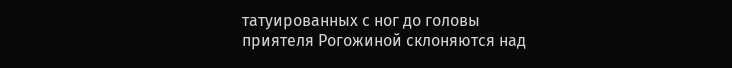татуированных с ног до головы приятеля Рогожиной склоняются над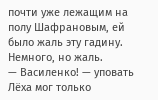почти уже лежащим на полу Шафрановым, ей было жаль эту гадину. Немного, но жаль.
— Василенко! — уповать Лёха мог только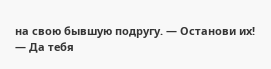на свою бывшую подругу. — Останови их!
— Да тебя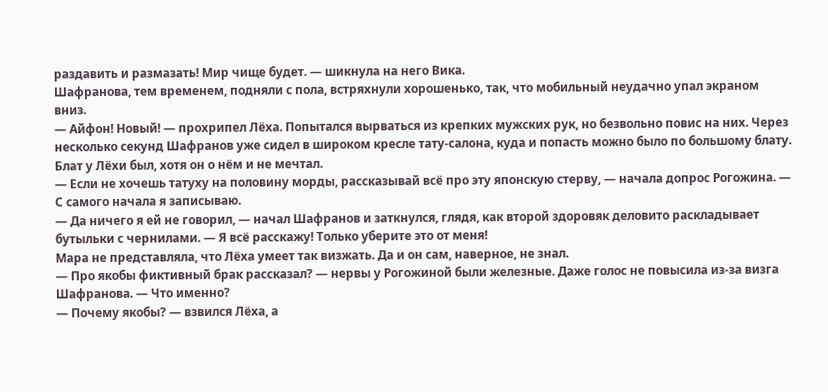раздавить и размазать! Мир чище будет. — шикнула на него Вика.
Шафранова, тем временем, подняли с пола, встряхнули хорошенько, так, что мобильный неудачно упал экраном вниз.
— Айфон! Новый! — прохрипел Лёха. Попытался вырваться из крепких мужских рук, но безвольно повис на них. Через несколько секунд Шафранов уже сидел в широком кресле тату-салона, куда и попасть можно было по большому блату. Блат у Лёхи был, хотя он о нём и не мечтал.
— Если не хочешь татуху на половину морды, рассказывай всё про эту японскую стерву, — начала допрос Рогожина. — С самого начала я записываю.
— Да ничего я ей не говорил, — начал Шафранов и заткнулся, глядя, как второй здоровяк деловито раскладывает бутыльки с чернилами. — Я всё расскажу! Только уберите это от меня!
Мара не представляла, что Лёха умеет так визжать. Да и он сам, наверное, не знал.
— Про якобы фиктивный брак рассказал? — нервы у Рогожиной были железные. Даже голос не повысила из-за визга Шафранова. — Что именно?
— Почему якобы? — взвился Лёха, а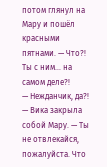потом глянул на Мару и пошёл красными пятнами. — Что?! Ты с ним… на самом деле?!
— Нежданчик, да?! — Вика закрыла собой Мару. — Ты не отвлекайся, пожалуйста. Что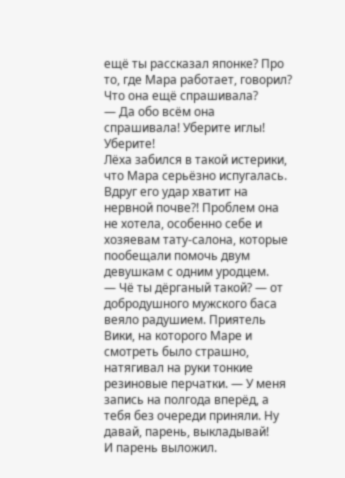ещё ты рассказал японке? Про то, где Мара работает, говорил? Что она ещё спрашивала?
— Да обо всём она спрашивала! Уберите иглы! Уберите!
Лёха забился в такой истерики, что Мара серьёзно испугалась. Вдруг его удар хватит на нервной почве?! Проблем она не хотела, особенно себе и хозяевам тату-салона, которые пообещали помочь двум девушкам с одним уродцем.
— Чё ты дёрганый такой? — от добродушного мужского баса веяло радушием. Приятель Вики, на которого Маре и смотреть было страшно, натягивал на руки тонкие резиновые перчатки. — У меня запись на полгода вперёд, а тебя без очереди приняли. Ну давай, парень, выкладывай!
И парень выложил.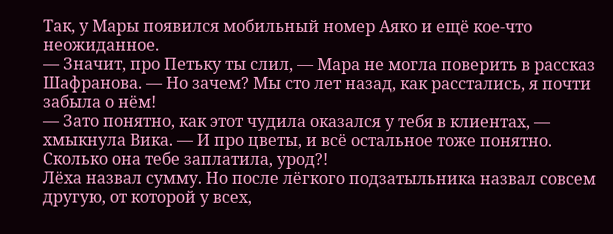Так, у Мары появился мобильный номер Аяко и ещё кое-что неожиданное.
— Значит, про Петьку ты слил, — Мара не могла поверить в рассказ Шафранова. — Но зачем? Мы сто лет назад, как расстались, я почти забыла о нём!
— Зато понятно, как этот чудила оказался у тебя в клиентах, — хмыкнула Вика. — И про цветы, и всё остальное тоже понятно. Сколько она тебе заплатила, урод?!
Лёха назвал сумму. Но после лёгкого подзатыльника назвал совсем другую, от которой у всех,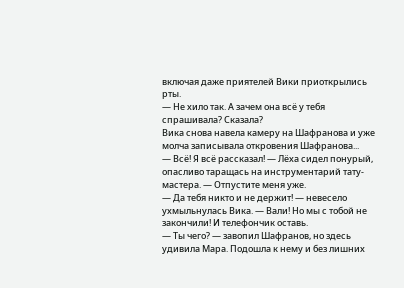включая даже приятелей Вики приоткрылись рты.
— Не хило так. А зачем она всё у тебя спрашивала? Сказала?
Вика снова навела камеру на Шафранова и уже молча записывала откровения Шафранова...
— Всё! Я всё рассказал! — Лёха сидел понурый, опасливо таращась на инструментарий тату-мастера. — Отпустите меня уже.
— Да тебя никто и не держит! — невесело ухмыльнулась Вика. — Вали! Но мы с тобой не закончили! И телефончик оставь.
— Ты чего? — завопил Шафранов, но здесь удивила Мара. Подошла к нему и без лишних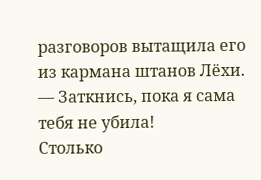разговоров вытащила его из кармана штанов Лёхи.
— Заткнись, пока я сама тебя не убила!
Столько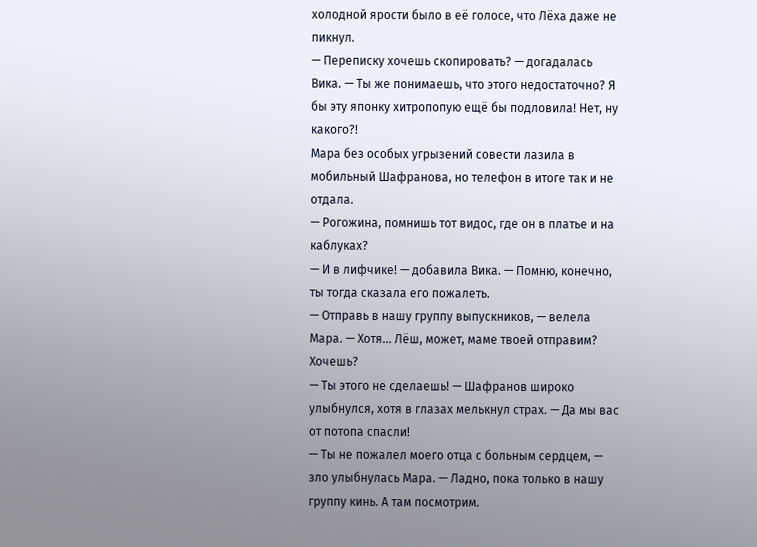холодной ярости было в её голосе, что Лёха даже не пикнул.
— Переписку хочешь скопировать? — догадалась Вика. — Ты же понимаешь, что этого недостаточно? Я бы эту японку хитропопую ещё бы подловила! Нет, ну какого?!
Мара без особых угрызений совести лазила в мобильный Шафранова, но телефон в итоге так и не отдала.
— Рогожина, помнишь тот видос, где он в платье и на каблуках?
— И в лифчике! — добавила Вика. — Помню, конечно, ты тогда сказала его пожалеть.
— Отправь в нашу группу выпускников, — велела Мара. — Хотя… Лёш, может, маме твоей отправим? Хочешь?
— Ты этого не сделаешь! — Шафранов широко улыбнулся, хотя в глазах мелькнул страх. — Да мы вас от потопа спасли!
— Ты не пожалел моего отца с больным сердцем, — зло улыбнулась Мара. — Ладно, пока только в нашу группу кинь. А там посмотрим.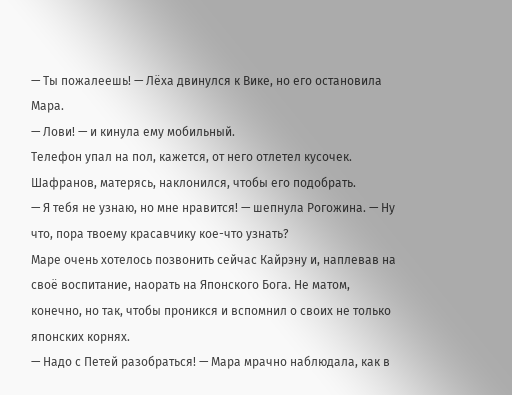— Ты пожалеешь! — Лёха двинулся к Вике, но его остановила Мара.
— Лови! — и кинула ему мобильный.
Телефон упал на пол, кажется, от него отлетел кусочек. Шафранов, матерясь, наклонился, чтобы его подобрать.
— Я тебя не узнаю, но мне нравится! — шепнула Рогожина. — Ну что, пора твоему красавчику кое-что узнать?
Маре очень хотелось позвонить сейчас Кайрэну и, наплевав на своё воспитание, наорать на Японского Бога. Не матом, конечно, но так, чтобы проникся и вспомнил о своих не только японских корнях.
— Надо с Петей разобраться! — Мара мрачно наблюдала, как в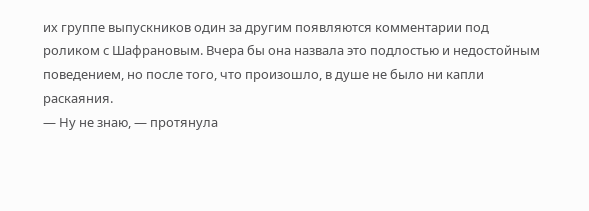их группе выпускников один за другим появляются комментарии под роликом с Шафрановым. Вчера бы она назвала это подлостью и недостойным поведением, но после того, что произошло, в душе не было ни капли раскаяния.
— Ну не знаю, — протянула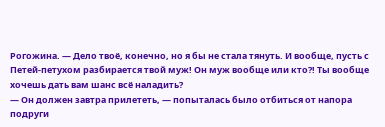Рогожина. — Дело твоё, конечно, но я бы не стала тянуть. И вообще, пусть с Петей-петухом разбирается твой муж! Он муж вообще или кто?! Ты вообще хочешь дать вам шанс всё наладить?
— Он должен завтра прилететь, — попыталась было отбиться от напора подруги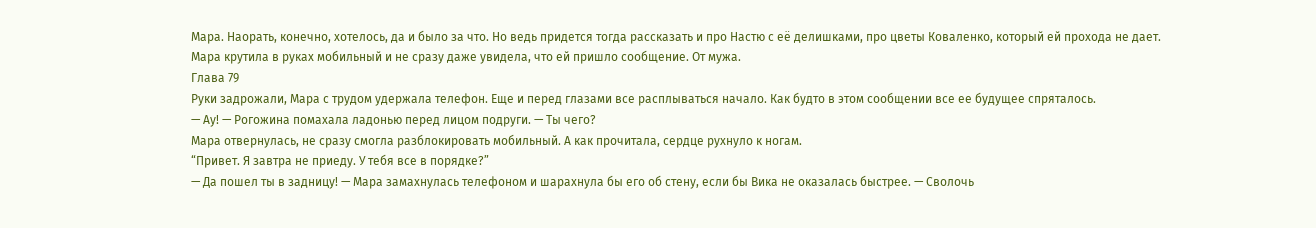Мара. Наорать, конечно, хотелось, да и было за что. Но ведь придется тогда рассказать и про Настю с её делишками, про цветы Коваленко, который ей прохода не дает.
Мара крутила в руках мобильный и не сразу даже увидела, что ей пришло сообщение. От мужа.
Глава 79
Руки задрожали, Мара с трудом удержала телефон. Еще и перед глазами все расплываться начало. Как будто в этом сообщении все ее будущее спряталось.
— Ау! — Рогожина помахала ладонью перед лицом подруги. — Ты чего?
Мара отвернулась, не сразу смогла разблокировать мобильный. А как прочитала, сердце рухнуло к ногам.
“Привет. Я завтра не приеду. У тебя все в порядке?”
— Да пошел ты в задницу! — Мара замахнулась телефоном и шарахнула бы его об стену, если бы Вика не оказалась быстрее. — Сволочь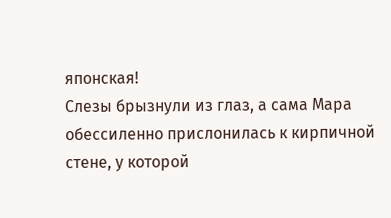японская!
Слезы брызнули из глаз, а сама Мара обессиленно прислонилась к кирпичной стене, у которой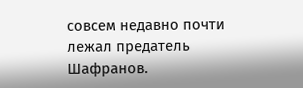совсем недавно почти лежал предатель Шафранов.